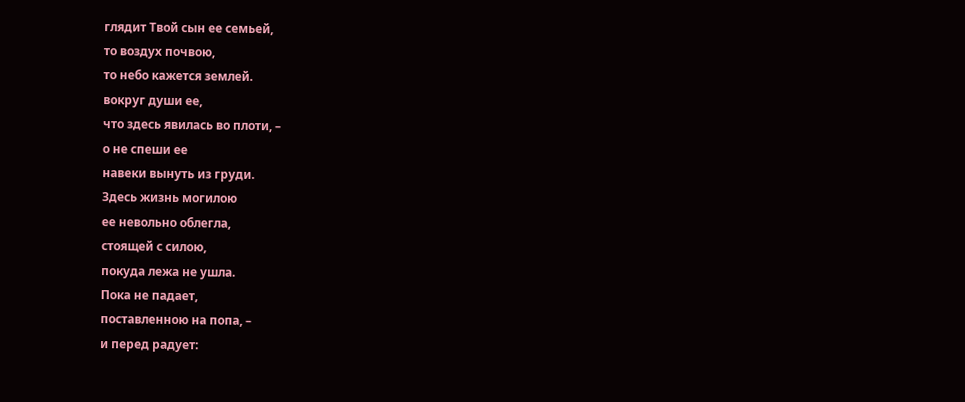глядит Твой сын ее семьей,
то воздух почвою,
то небо кажется землей.
вокруг души ее,
что здесь явилась во плоти, –
о не спеши ее
навеки вынуть из груди.
Здесь жизнь могилою
ее невольно облегла,
стоящей с силою,
покуда лежа не ушла.
Пока не падает,
поставленною на попа, –
и перед радует: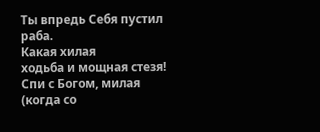Ты впредь Себя пустил раба.
Какая хилая
ходьба и мощная стезя!
Спи с Богом, милая
(когда со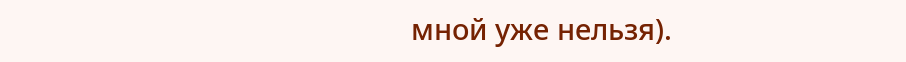мной уже нельзя).